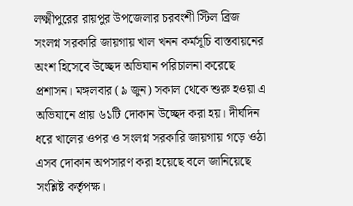লক্ষ্মীপুরের রায়পুর উপজেলার চরবংশী স্টিল ব্রিজ সংলগ্ন সরকারি জায়গায় খাল খনন কর্মসূচি বাস্তবায়নের অংশ হিসেবে উচ্ছেদ অভিযান পরিচালনা করেছে প্রশাসন। মঙ্গলবার (৯ জুন) সকাল থেকে শুরু হওয়া এ অভিযানে প্রায় ৬১টি দোকান উচ্ছেদ করা হয়। দীর্ঘদিন ধরে খালের ওপর ও সংলগ্ন সরকারি জায়গায় গড়ে ওঠা এসব দোকান অপসারণ করা হয়েছে বলে জানিয়েছে সংশ্লিষ্ট কর্তৃপক্ষ।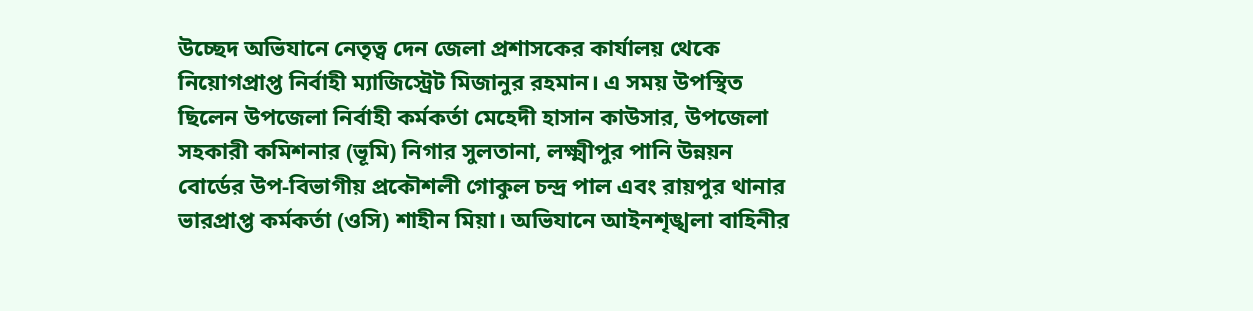উচ্ছেদ অভিযানে নেতৃত্ব দেন জেলা প্রশাসকের কার্যালয় থেকে নিয়োগপ্রাপ্ত নির্বাহী ম্যাজিস্ট্রেট মিজানুর রহমান। এ সময় উপস্থিত ছিলেন উপজেলা নির্বাহী কর্মকর্তা মেহেদী হাসান কাউসার, উপজেলা সহকারী কমিশনার (ভূমি) নিগার সুলতানা, লক্ষ্মীপুর পানি উন্নয়ন বোর্ডের উপ-বিভাগীয় প্রকৌশলী গোকুল চন্দ্র পাল এবং রায়পুর থানার ভারপ্রাপ্ত কর্মকর্তা (ওসি) শাহীন মিয়া। অভিযানে আইনশৃঙ্খলা বাহিনীর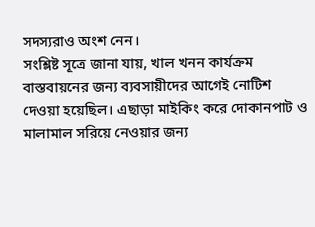সদস্যরাও অংশ নেন।
সংশ্লিষ্ট সূত্রে জানা যায়, খাল খনন কার্যক্রম বাস্তবায়নের জন্য ব্যবসায়ীদের আগেই নোটিশ দেওয়া হয়েছিল। এছাড়া মাইকিং করে দোকানপাট ও মালামাল সরিয়ে নেওয়ার জন্য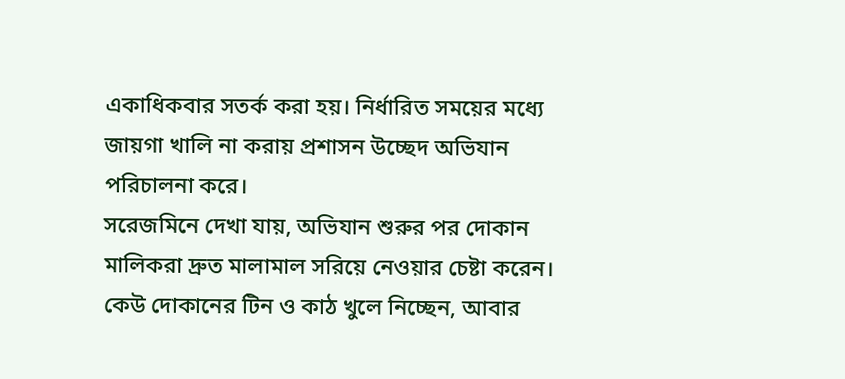একাধিকবার সতর্ক করা হয়। নির্ধারিত সময়ের মধ্যে জায়গা খালি না করায় প্রশাসন উচ্ছেদ অভিযান পরিচালনা করে।
সরেজমিনে দেখা যায়, অভিযান শুরুর পর দোকান মালিকরা দ্রুত মালামাল সরিয়ে নেওয়ার চেষ্টা করেন। কেউ দোকানের টিন ও কাঠ খুলে নিচ্ছেন, আবার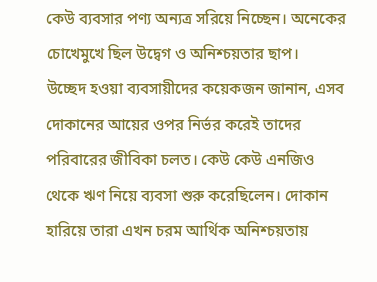কেউ ব্যবসার পণ্য অন্যত্র সরিয়ে নিচ্ছেন। অনেকের চোখেমুখে ছিল উদ্বেগ ও অনিশ্চয়তার ছাপ।
উচ্ছেদ হওয়া ব্যবসায়ীদের কয়েকজন জানান, এসব দোকানের আয়ের ওপর নির্ভর করেই তাদের পরিবারের জীবিকা চলত। কেউ কেউ এনজিও থেকে ঋণ নিয়ে ব্যবসা শুরু করেছিলেন। দোকান হারিয়ে তারা এখন চরম আর্থিক অনিশ্চয়তায়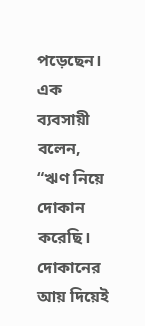পড়েছেন।
এক ব্যবসায়ী বলেন, “ঋণ নিয়ে দোকান করেছি। দোকানের আয় দিয়েই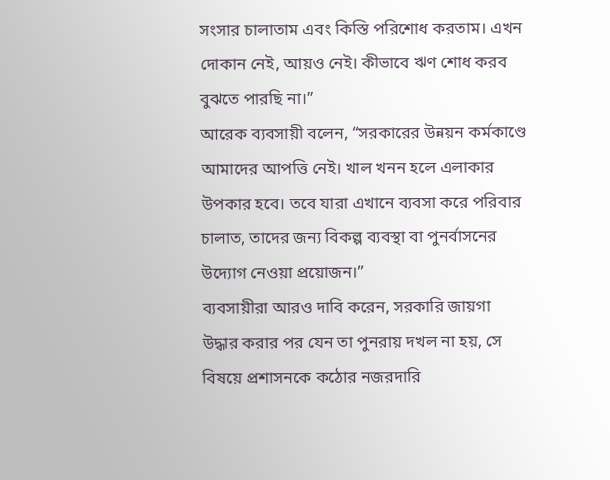সংসার চালাতাম এবং কিস্তি পরিশোধ করতাম। এখন দোকান নেই, আয়ও নেই। কীভাবে ঋণ শোধ করব বুঝতে পারছি না।”
আরেক ব্যবসায়ী বলেন, “সরকারের উন্নয়ন কর্মকাণ্ডে আমাদের আপত্তি নেই। খাল খনন হলে এলাকার উপকার হবে। তবে যারা এখানে ব্যবসা করে পরিবার চালাত, তাদের জন্য বিকল্প ব্যবস্থা বা পুনর্বাসনের উদ্যোগ নেওয়া প্রয়োজন।”
ব্যবসায়ীরা আরও দাবি করেন, সরকারি জায়গা উদ্ধার করার পর যেন তা পুনরায় দখল না হয়, সে বিষয়ে প্রশাসনকে কঠোর নজরদারি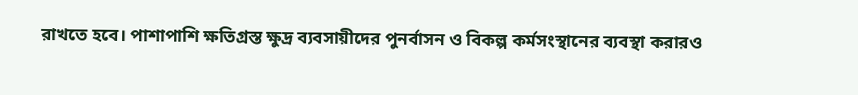রাখতে হবে। পাশাপাশি ক্ষতিগ্রস্ত ক্ষুদ্র ব্যবসায়ীদের পুনর্বাসন ও বিকল্প কর্মসংস্থানের ব্যবস্থা করারও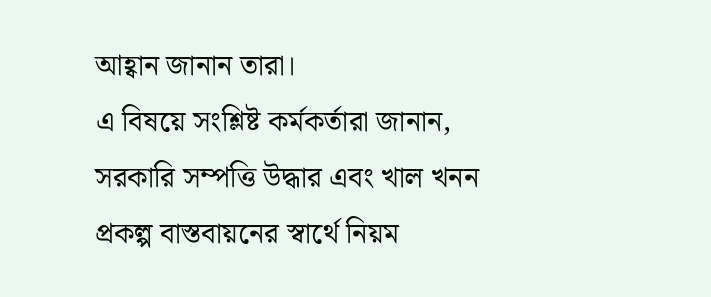আহ্বান জানান তারা।
এ বিষয়ে সংশ্লিষ্ট কর্মকর্তারা জানান, সরকারি সম্পত্তি উদ্ধার এবং খাল খনন প্রকল্প বাস্তবায়নের স্বার্থে নিয়ম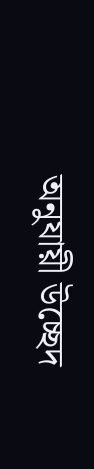অনুযায়ী উচ্ছেদ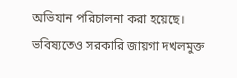অভিযান পরিচালনা করা হয়েছে। ভবিষ্যতেও সরকারি জায়গা দখলমুক্ত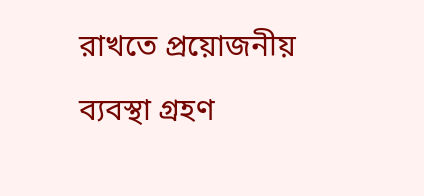রাখতে প্রয়োজনীয় ব্যবস্থা গ্রহণ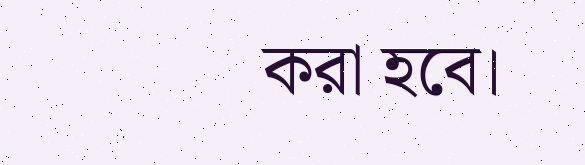করা হবে।